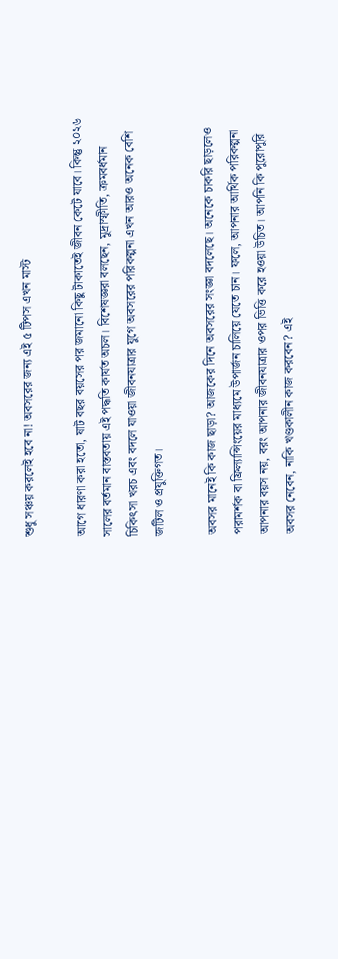শুধু সঞ্চয় করলেই হবে না! অবসরের জন্য এই ৫ টিপস এখন মাস্ট

আগে ধারণা করা হতো, ষাট বছর বয়সের পর জমানো কিছু টাকাতেই জীবন কেটে যাবে। কিন্তু ২০২৬ সালের বর্তমান বাস্তবতায় এই পদ্ধতি কার্যত অচল। বিশেষজ্ঞরা বলছেন, মুদ্রাস্ফীতি, ক্রমবর্ধমান চিকিৎসা খরচ এবং বদলে যাওয়া জীবনযাত্রার যুগে অবসরের পরিকল্পনা এখন আরও অনেক বেশি জটিল ও প্রযুক্তিগত।

অবসর মানেই কি কাজ ছাড়া? আজকের দিনে অবসরের সংজ্ঞা বদলেছে। অনেকে চাকরি ছাড়লেও পরামর্শক বা ফ্রিল্যান্সিংয়ের মাধ্যমে উপার্জন চালিয়ে যেতে চান। ফলে, আপনার আর্থিক পরিকল্পনা আপনার বয়স নয়, বরং আপনার জীবনযাত্রার ওপর ভিত্তি করে হওয়া উচিত। আপনি কি পুরোপুরি অবসর নেবেন, নাকি খণ্ডকালীন কাজ করবেন? এই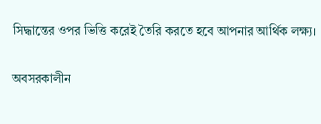সিদ্ধান্তের ওপর ভিত্তি করেই তৈরি করতে হবে আপনার আর্থিক লক্ষ্য।

অবসরকালীন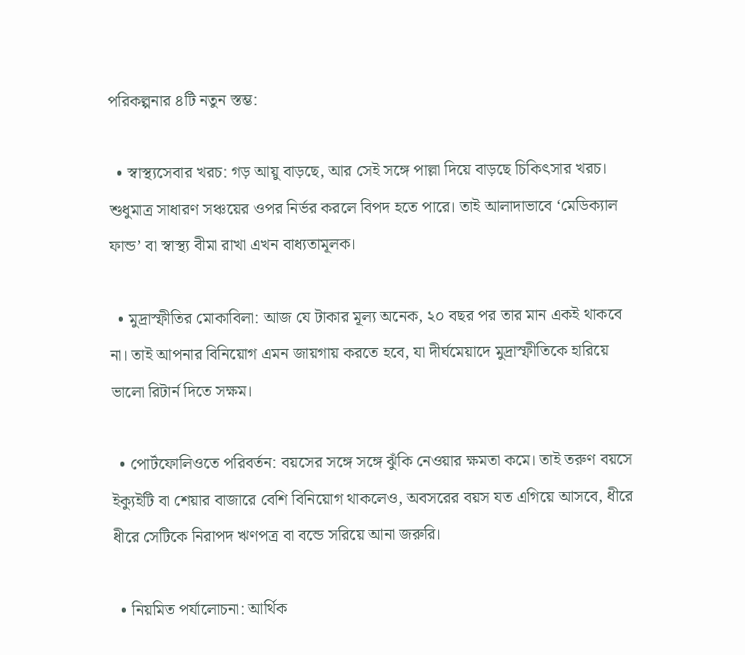পরিকল্পনার ৪টি নতুন স্তম্ভ:

  • স্বাস্থ্যসেবার খরচ: গড় আয়ু বাড়ছে, আর সেই সঙ্গে পাল্লা দিয়ে বাড়ছে চিকিৎসার খরচ। শুধুমাত্র সাধারণ সঞ্চয়ের ওপর নির্ভর করলে বিপদ হতে পারে। তাই আলাদাভাবে ‘মেডিক্যাল ফান্ড’ বা স্বাস্থ্য বীমা রাখা এখন বাধ্যতামূলক।

  • মুদ্রাস্ফীতির মোকাবিলা: আজ যে টাকার মূল্য অনেক, ২০ বছর পর তার মান একই থাকবে না। তাই আপনার বিনিয়োগ এমন জায়গায় করতে হবে, যা দীর্ঘমেয়াদে মুদ্রাস্ফীতিকে হারিয়ে ভালো রিটার্ন দিতে সক্ষম।

  • পোর্টফোলিওতে পরিবর্তন: বয়সের সঙ্গে সঙ্গে ঝুঁকি নেওয়ার ক্ষমতা কমে। তাই তরুণ বয়সে ইক্যুইটি বা শেয়ার বাজারে বেশি বিনিয়োগ থাকলেও, অবসরের বয়স যত এগিয়ে আসবে, ধীরে ধীরে সেটিকে নিরাপদ ঋণপত্র বা বন্ডে সরিয়ে আনা জরুরি।

  • নিয়মিত পর্যালোচনা: আর্থিক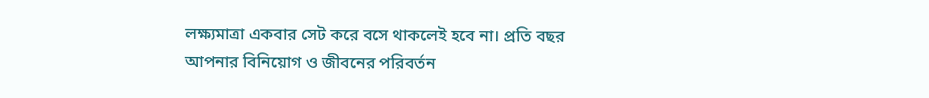লক্ষ্যমাত্রা একবার সেট করে বসে থাকলেই হবে না। প্রতি বছর আপনার বিনিয়োগ ও জীবনের পরিবর্তন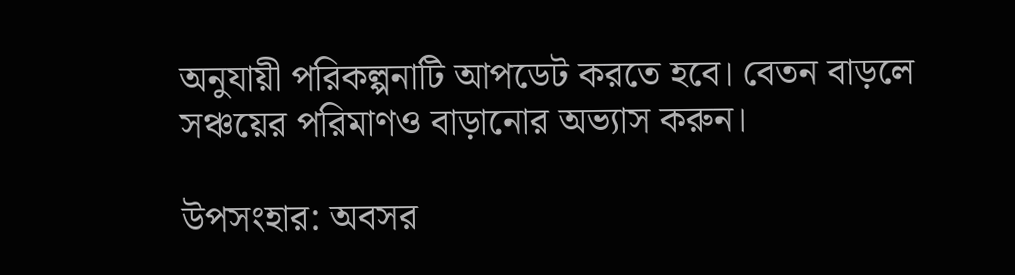অনুযায়ী পরিকল্পনাটি আপডেট করতে হবে। বেতন বাড়লে সঞ্চয়ের পরিমাণও বাড়ানোর অভ্যাস করুন।

উপসংহার: অবসর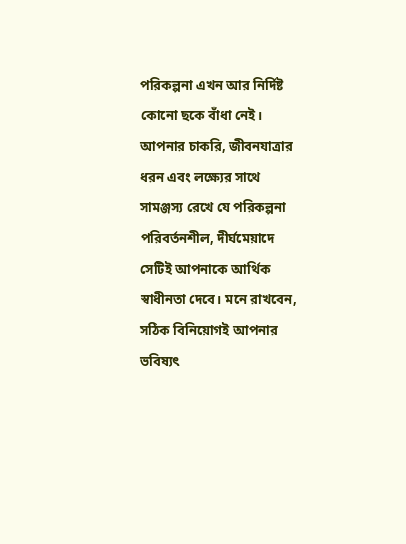পরিকল্পনা এখন আর নির্দিষ্ট কোনো ছকে বাঁধা নেই। আপনার চাকরি, জীবনযাত্রার ধরন এবং লক্ষ্যের সাথে সামঞ্জস্য রেখে যে পরিকল্পনা পরিবর্তনশীল, দীর্ঘমেয়াদে সেটিই আপনাকে আর্থিক স্বাধীনতা দেবে। মনে রাখবেন, সঠিক বিনিয়োগই আপনার ভবিষ্যৎ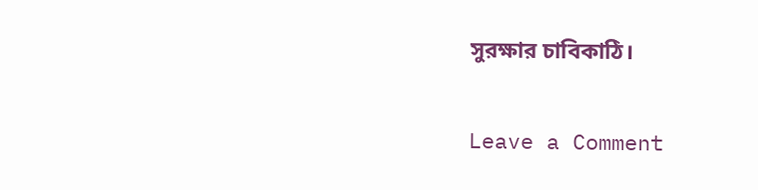সুরক্ষার চাবিকাঠি।

Leave a Comment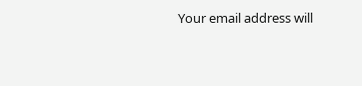Your email address will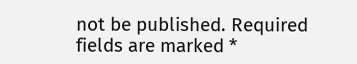not be published. Required fields are marked *